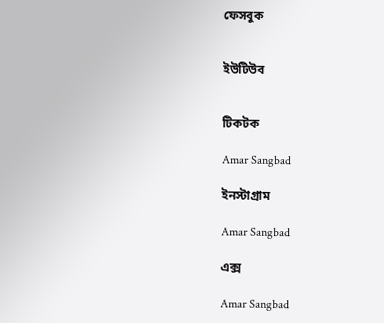ফেসবুক


ইউটিউব


টিকটক

Amar Sangbad

ইনস্টাগ্রাম

Amar Sangbad

এক্স

Amar Sangbad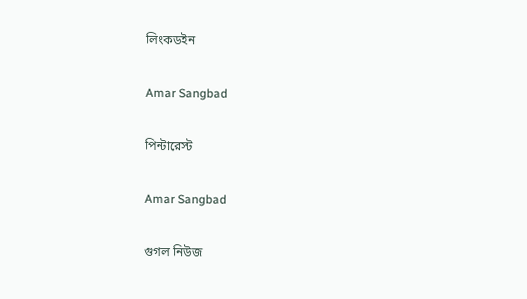লিংকডইন

Amar Sangbad

পিন্টারেস্ট

Amar Sangbad

গুগল নিউজ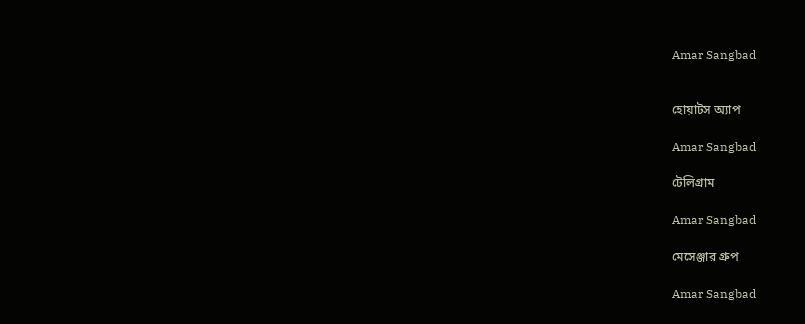Amar Sangbad


হোয়াটস অ্যাপ

Amar Sangbad

টেলিগ্রাম

Amar Sangbad

মেসেঞ্জার গ্রুপ

Amar Sangbad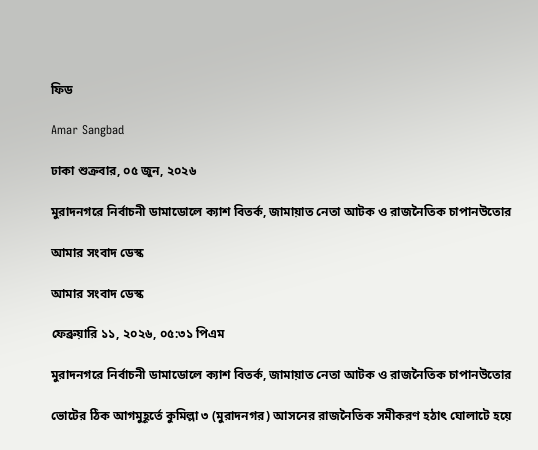ফিড

Amar Sangbad

ঢাকা শুক্রবার, ০৫ জুন, ২০২৬

মুরাদনগরে নির্বাচনী ডামাডোলে ক্যাশ বিতর্ক, জামায়াত নেতা আটক ও রাজনৈতিক চাপানউতোর

আমার সংবাদ ডেস্ক

আমার সংবাদ ডেস্ক

ফেব্রুয়ারি ১১, ২০২৬, ০৫:৩১ পিএম

মুরাদনগরে নির্বাচনী ডামাডোলে ক্যাশ বিতর্ক, জামায়াত নেতা আটক ও রাজনৈতিক চাপানউতোর

ভোটের ঠিক আগমুহূর্তে কুমিল্লা ৩ (মুরাদনগর) আসনের রাজনৈতিক সমীকরণ হঠাৎ ঘোলাটে হয়ে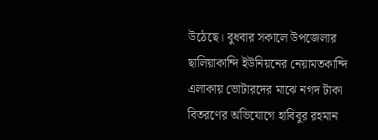উঠেছে। বুধবার সকালে উপজেলার ছালিয়াকান্দি ইউনিয়নের নেয়ামতকান্দি এলাকায় ভোটারদের মাঝে নগদ টাকা বিতরণের অভিযোগে হাবিবুর রহমান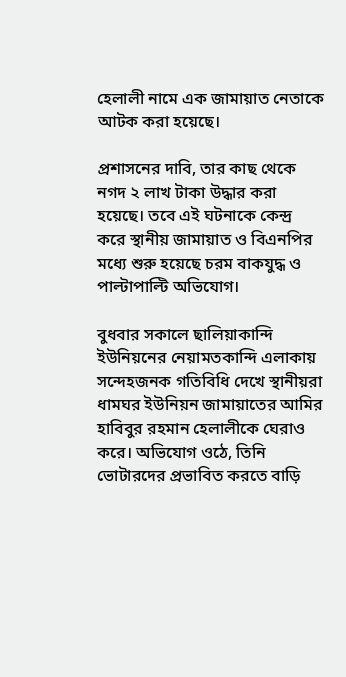হেলালী নামে এক জামায়াত নেতাকে আটক করা হয়েছে।

প্রশাসনের দাবি, তার কাছ থেকে নগদ ২ লাখ টাকা উদ্ধার করা হয়েছে। তবে এই ঘটনাকে কেন্দ্র করে স্থানীয় জামায়াত ও বিএনপির মধ্যে শুরু হয়েছে চরম বাকযুদ্ধ ও পাল্টাপাল্টি অভিযোগ।

বুধবার সকালে ছালিয়াকান্দি ইউনিয়নের নেয়ামতকান্দি এলাকায় সন্দেহজনক গতিবিধি দেখে স্থানীয়রা ধামঘর ইউনিয়ন জামায়াতের আমির হাবিবুর রহমান হেলালীকে ঘেরাও করে। অভিযোগ ওঠে, তিনি ভোটারদের প্রভাবিত করতে বাড়ি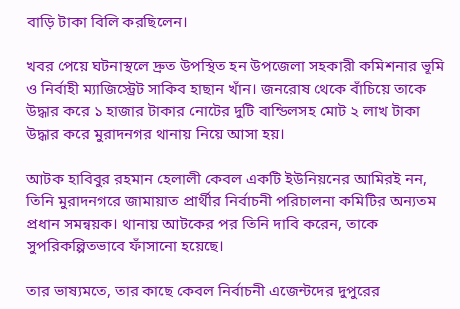বাড়ি টাকা বিলি করছিলেন।

খবর পেয়ে ঘটনাস্থলে দ্রুত উপস্থিত হন উপজেলা সহকারী কমিশনার ভূমি ও নির্বাহী ম্যাজিস্ট্রেট সাকিব হাছান খাঁন। জনরোষ থেকে বাঁচিয়ে তাকে উদ্ধার করে ১ হাজার টাকার নোটের দুটি বান্ডিলসহ মোট ২ লাখ টাকা উদ্ধার করে মুরাদনগর থানায় নিয়ে আসা হয়।

আটক হাবিবুর রহমান হেলালী কেবল একটি ইউনিয়নের আমিরই নন, তিনি মুরাদনগরে জামায়াত প্রার্থীর নির্বাচনী পরিচালনা কমিটির অন্যতম প্রধান সমন্বয়ক। থানায় আটকের পর তিনি দাবি করেন, তাকে সুপরিকল্পিতভাবে ফাঁসানো হয়েছে।

তার ভাষ্যমতে, তার কাছে কেবল নির্বাচনী এজেন্টদের দুপুরের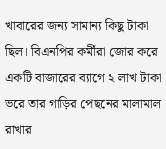খাবারের জন্য সামান্য কিছু টাকা ছিল। বিএনপির কর্মীরা জোর করে একটি বাজারের ব্যাগে ২ লাখ টাকা ভরে তার গাড়ির পেছনের মালামাল রাখার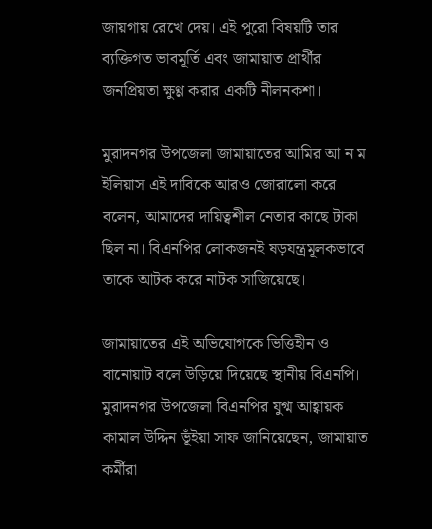জায়গায় রেখে দেয়। এই পুরো বিষয়টি তার ব্যক্তিগত ভাবমূর্তি এবং জামায়াত প্রার্থীর জনপ্রিয়তা ক্ষুণ্ণ করার একটি নীলনকশা।

মুরাদনগর উপজেলা জামায়াতের আমির আ ন ম ইলিয়াস এই দাবিকে আরও জোরালো করে বলেন, আমাদের দায়িত্বশীল নেতার কাছে টাকা ছিল না। বিএনপির লোকজনই ষড়যন্ত্রমূলকভাবে তাকে আটক করে নাটক সাজিয়েছে।

জামায়াতের এই অভিযোগকে ভিত্তিহীন ও বানোয়াট বলে উড়িয়ে দিয়েছে স্থানীয় বিএনপি। মুরাদনগর উপজেলা বিএনপির যুগ্ম আহ্বায়ক কামাল উদ্দিন ভূঁইয়া সাফ জানিয়েছেন, জামায়াত কর্মীরা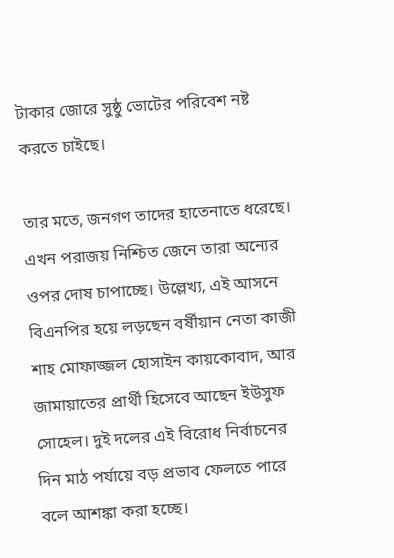টাকার জোরে সুষ্ঠু ভোটের পরিবেশ নষ্ট করতে চাইছে।

তার মতে, জনগণ তাদের হাতেনাতে ধরেছে। এখন পরাজয় নিশ্চিত জেনে তারা অন্যের ওপর দোষ চাপাচ্ছে। উল্লেখ্য, এই আসনে বিএনপির হয়ে লড়ছেন বর্ষীয়ান নেতা কাজী শাহ মোফাজ্জল হোসাইন কায়কোবাদ, আর জামায়াতের প্রার্থী হিসেবে আছেন ইউসুফ সোহেল। দুই দলের এই বিরোধ নির্বাচনের দিন মাঠ পর্যায়ে বড় প্রভাব ফেলতে পারে বলে আশঙ্কা করা হচ্ছে।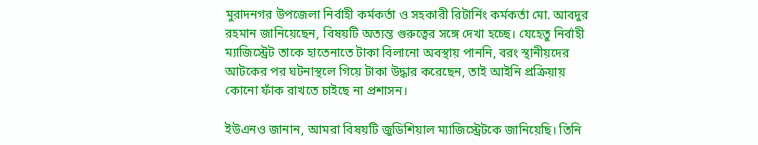মুরাদনগর উপজেলা নির্বাহী কর্মকর্তা ও সহকারী রিটার্নিং কর্মকর্তা মো. আবদুর রহমান জানিয়েছেন, বিষয়টি অত্যন্ত গুরুত্বের সঙ্গে দেখা হচ্ছে। যেহেতু নির্বাহী ম্যাজিস্ট্রেট তাকে হাতেনাতে টাকা বিলানো অবস্থায় পাননি, বরং স্থানীয়দের আটকের পর ঘটনাস্থলে গিয়ে টাকা উদ্ধার করেছেন, তাই আইনি প্রক্রিয়ায় কোনো ফাঁক রাখতে চাইছে না প্রশাসন।

ইউএনও জানান, আমরা বিষয়টি জুডিশিয়াল ম্যাজিস্ট্রেটকে জানিয়েছি। তিনি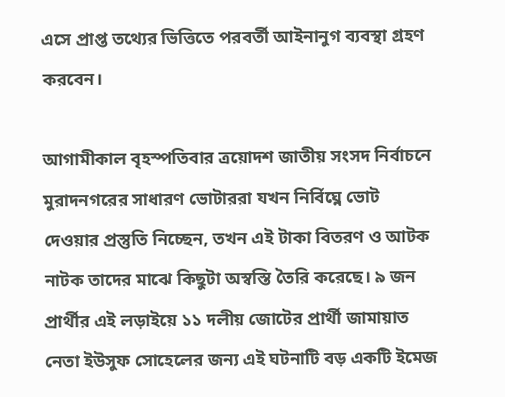এসে প্রাপ্ত তথ্যের ভিত্তিতে পরবর্তী আইনানুগ ব্যবস্থা গ্রহণ করবেন।

আগামীকাল বৃহস্পতিবার ত্রয়োদশ জাতীয় সংসদ নির্বাচনে মুরাদনগরের সাধারণ ভোটাররা যখন নির্বিঘ্নে ভোট দেওয়ার প্রস্তুতি নিচ্ছেন, তখন এই টাকা বিতরণ ও আটক নাটক তাদের মাঝে কিছুটা অস্বস্তি তৈরি করেছে। ৯ জন প্রার্থীর এই লড়াইয়ে ১১ দলীয় জোটের প্রার্থী জামায়াত নেতা ইউসুফ সোহেলের জন্য এই ঘটনাটি বড় একটি ইমেজ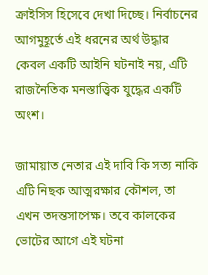ক্রাইসিস হিসেবে দেখা দিচ্ছে। নির্বাচনের আগমুহূর্তে এই ধরনের অর্থ উদ্ধার কেবল একটি আইনি ঘটনাই নয়, এটি রাজনৈতিক মনস্তাত্ত্বিক যুদ্ধের একটি অংশ।

জামায়াত নেতার এই দাবি কি সত্য নাকি এটি নিছক আত্মরক্ষার কৌশল, তা এখন তদন্তসাপেক্ষ। তবে কালকের ভোটের আগে এই ঘটনা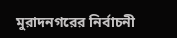মুরাদনগরের নির্বাচনী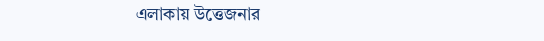এলাকায় উত্তেজনার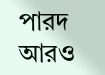পারদ আরও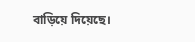বাড়িয়ে দিয়েছে।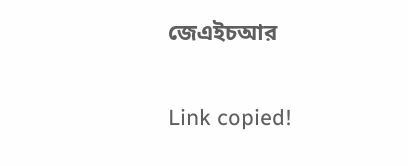জেএইচআর

Link copied!